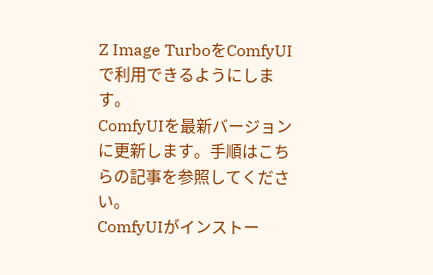Z Image TurboをComfyUIで利用できるようにします。
ComfyUIを最新バージョンに更新します。手順はこちらの記事を参照してください。
ComfyUIがインストー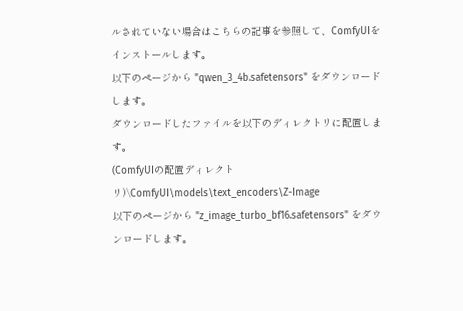ルされていない場合はこちらの記事を参照して、ComfyUIをインストールします。
以下のページから "qwen_3_4b.safetensors" をダウンロードします。
ダウンロードしたファイルを以下のディレクトリに配置します。
(ComfyUIの配置ディレクトリ)\ComfyUI\models\text_encoders\Z-Image
以下のページから "z_image_turbo_bf16.safetensors" をダウンロードします。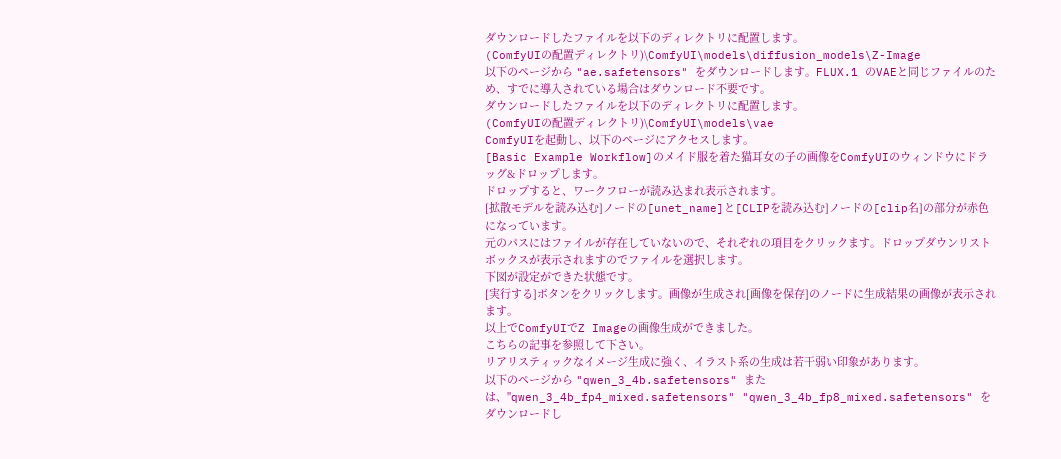ダウンロードしたファイルを以下のディレクトリに配置します。
(ComfyUIの配置ディレクトリ)\ComfyUI\models\diffusion_models\Z-Image
以下のページから "ae.safetensors" をダウンロードします。FLUX.1 のVAEと同じファイルのため、すでに導入されている場合はダウンロード不要です。
ダウンロードしたファイルを以下のディレクトリに配置します。
(ComfyUIの配置ディレクトリ)\ComfyUI\models\vae
ComfyUIを起動し、以下のページにアクセスします。
[Basic Example Workflow]のメイド服を着た猫耳女の子の画像をComfyUIのウィンドウにドラッグ&ドロップします。
ドロップすると、ワークフローが読み込まれ表示されます。
[拡散モデルを読み込む]ノードの[unet_name]と[CLIPを読み込む]ノードの[clip名]の部分が赤色になっています。
元のパスにはファイルが存在していないので、それぞれの項目をクリックます。ドロップダウンリストボックスが表示されますのでファイルを選択します。
下図が設定ができた状態です。
[実行する]ボタンをクリックします。画像が生成され[画像を保存]のノードに生成結果の画像が表示されます。
以上でComfyUIでZ Imageの画像生成ができました。
こちらの記事を参照して下さい。
リアリスティックなイメージ生成に強く、イラスト系の生成は若干弱い印象があります。
以下のページから "qwen_3_4b.safetensors" または、"qwen_3_4b_fp4_mixed.safetensors" "qwen_3_4b_fp8_mixed.safetensors" をダウンロードし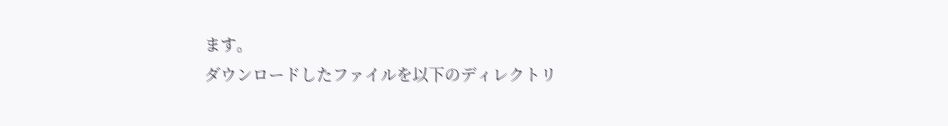ます。
ダウンロードしたファイルを以下のディレクトリ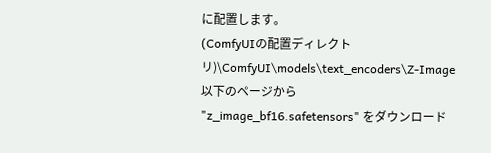に配置します。
(ComfyUIの配置ディレクトリ)\ComfyUI\models\text_encoders\Z-Image
以下のページから "z_image_bf16.safetensors" をダウンロード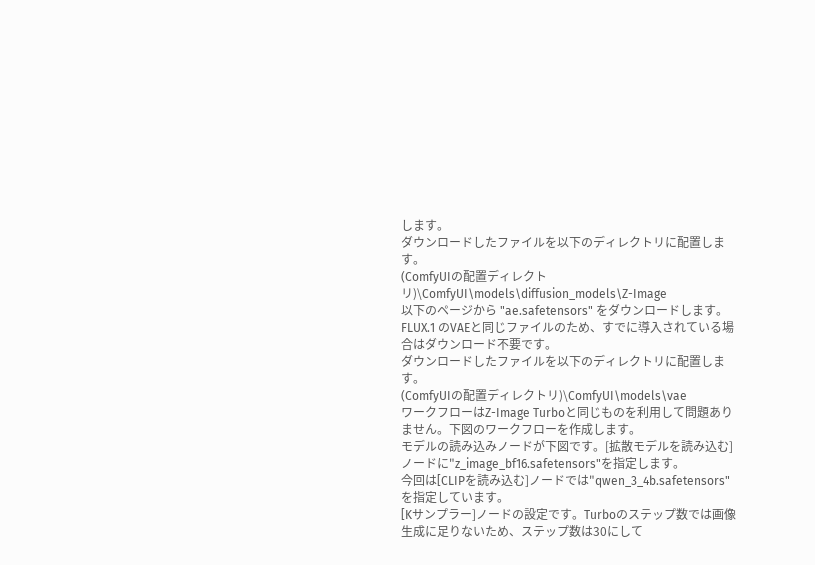します。
ダウンロードしたファイルを以下のディレクトリに配置します。
(ComfyUIの配置ディレクトリ)\ComfyUI\models\diffusion_models\Z-Image
以下のページから "ae.safetensors" をダウンロードします。FLUX.1 のVAEと同じファイルのため、すでに導入されている場合はダウンロード不要です。
ダウンロードしたファイルを以下のディレクトリに配置します。
(ComfyUIの配置ディレクトリ)\ComfyUI\models\vae
ワークフローはZ-Image Turboと同じものを利用して問題ありません。下図のワークフローを作成します。
モデルの読み込みノードが下図です。[拡散モデルを読み込む]ノードに"z_image_bf16.safetensors"を指定します。
今回は[CLIPを読み込む]ノードでは"qwen_3_4b.safetensors"を指定しています。
[Kサンプラー]ノードの設定です。Turboのステップ数では画像生成に足りないため、ステップ数は30にして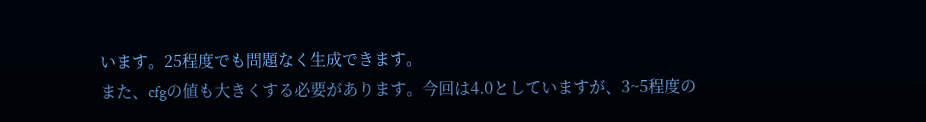います。25程度でも問題なく生成できます。
また、cfgの値も大きくする必要があります。今回は4.0としていますが、3~5程度の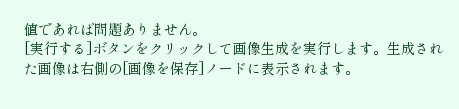値であれば問題ありません。
[実行する]ボタンをクリックして画像生成を実行します。生成された画像は右側の[画像を保存]ノードに表示されます。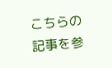こちらの記事を参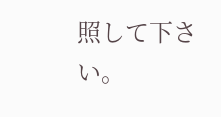照して下さい。